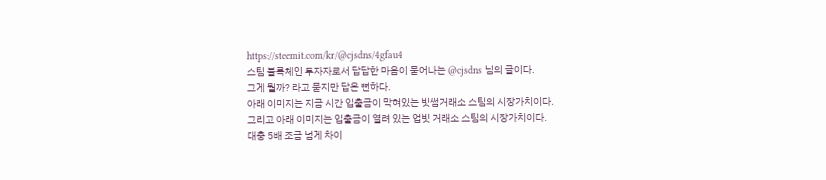https://steemit.com/kr/@cjsdns/4gfau4
스팀 블록체인 투자자로서 답답한 마음이 묻어나는 @cjsdns 님의 글이다.
그게 뭘까? 라고 묻지만 답은 뻔하다.
아래 이미지는 지금 시간 입출금이 막혀있는 빗썸거래소 스팀의 시장가치이다.
그리고 아래 이미지는 입출금이 열려 있는 업빗 거래소 스팀의 시장가치이다.
대충 5배 조금 넘게 차이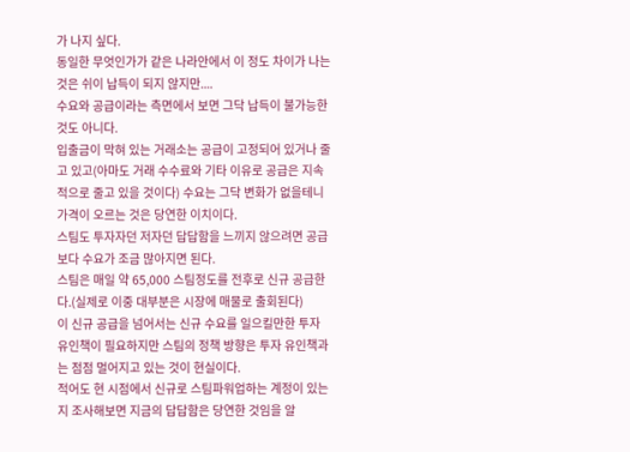가 나지 싶다.
동일한 무엇인가가 같은 나라안에서 이 정도 차이가 나는 것은 쉬이 납득이 되지 않지만....
수요와 공급이라는 측면에서 보면 그닥 납득이 불가능한것도 아니다.
입출금이 막혀 있는 거래소는 공급이 고정되어 있거나 줄고 있고(아마도 거래 수수료와 기타 이유로 공급은 지속적으로 줄고 있을 것이다) 수요는 그닥 변화가 없을테니 가격이 오르는 것은 당연한 이치이다.
스팀도 투자자던 저자던 답답함을 느끼지 않으려면 공급보다 수요가 조금 많아지면 된다.
스팀은 매일 약 65,000 스팀정도를 전후로 신규 공급한다.(실제로 이중 대부분은 시장에 매물로 출회된다)
이 신규 공급을 넘어서는 신규 수요를 일으킬만한 투자 유인책이 필요하지만 스팀의 정책 방향은 투자 유인책과는 점점 멀어지고 있는 것이 현실이다.
적어도 현 시점에서 신규로 스팀파워업하는 계정이 있는지 조사해보면 지금의 답답함은 당연한 것임을 알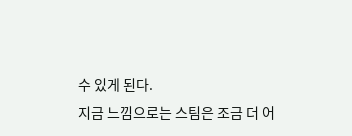수 있게 된다.
지금 느낌으로는 스팀은 조금 더 어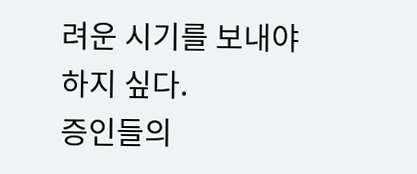려운 시기를 보내야 하지 싶다.
증인들의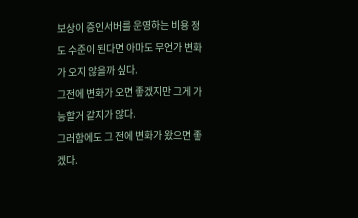보상이 증인서버를 운영하는 비용 정도 수준이 된다면 아마도 무언가 변화가 오지 않을까 싶다.
그전에 변화가 오면 좋겠지만 그게 가능할거 같지가 않다.
그러함에도 그 전에 변화가 왔으면 좋겠다.